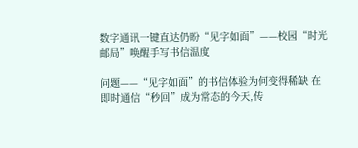数字通讯一键直达仍盼“见字如面”——校园“时光邮局”唤醒手写书信温度

问题——“见字如面”的书信体验为何变得稀缺 在即时通信“秒回”成为常态的今天,传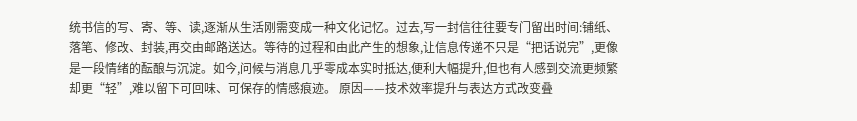统书信的写、寄、等、读,逐渐从生活刚需变成一种文化记忆。过去,写一封信往往要专门留出时间:铺纸、落笔、修改、封装,再交由邮路送达。等待的过程和由此产生的想象,让信息传递不只是“把话说完”,更像是一段情绪的酝酿与沉淀。如今,问候与消息几乎零成本实时抵达,便利大幅提升,但也有人感到交流更频繁却更“轻”,难以留下可回味、可保存的情感痕迹。 原因——技术效率提升与表达方式改变叠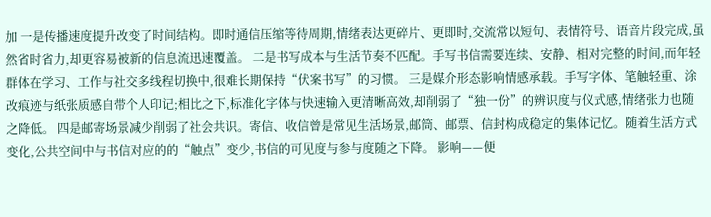加 一是传播速度提升改变了时间结构。即时通信压缩等待周期,情绪表达更碎片、更即时,交流常以短句、表情符号、语音片段完成,虽然省时省力,却更容易被新的信息流迅速覆盖。 二是书写成本与生活节奏不匹配。手写书信需要连续、安静、相对完整的时间,而年轻群体在学习、工作与社交多线程切换中,很难长期保持“伏案书写”的习惯。 三是媒介形态影响情感承载。手写字体、笔触轻重、涂改痕迹与纸张质感自带个人印记;相比之下,标准化字体与快速输入更清晰高效,却削弱了“独一份”的辨识度与仪式感,情绪张力也随之降低。 四是邮寄场景减少削弱了社会共识。寄信、收信曾是常见生活场景,邮筒、邮票、信封构成稳定的集体记忆。随着生活方式变化,公共空间中与书信对应的的“触点”变少,书信的可见度与参与度随之下降。 影响——便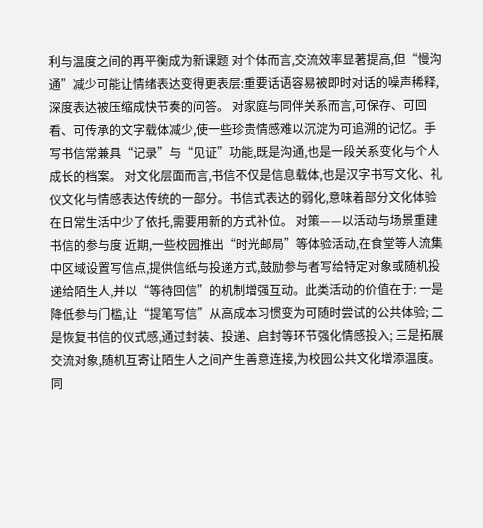利与温度之间的再平衡成为新课题 对个体而言,交流效率显著提高,但“慢沟通”减少可能让情绪表达变得更表层:重要话语容易被即时对话的噪声稀释,深度表达被压缩成快节奏的问答。 对家庭与同伴关系而言,可保存、可回看、可传承的文字载体减少,使一些珍贵情感难以沉淀为可追溯的记忆。手写书信常兼具“记录”与“见证”功能,既是沟通,也是一段关系变化与个人成长的档案。 对文化层面而言,书信不仅是信息载体,也是汉字书写文化、礼仪文化与情感表达传统的一部分。书信式表达的弱化,意味着部分文化体验在日常生活中少了依托,需要用新的方式补位。 对策——以活动与场景重建书信的参与度 近期,一些校园推出“时光邮局”等体验活动,在食堂等人流集中区域设置写信点,提供信纸与投递方式,鼓励参与者写给特定对象或随机投递给陌生人,并以“等待回信”的机制增强互动。此类活动的价值在于: 一是降低参与门槛,让“提笔写信”从高成本习惯变为可随时尝试的公共体验; 二是恢复书信的仪式感,通过封装、投递、启封等环节强化情感投入; 三是拓展交流对象,随机互寄让陌生人之间产生善意连接,为校园公共文化增添温度。 同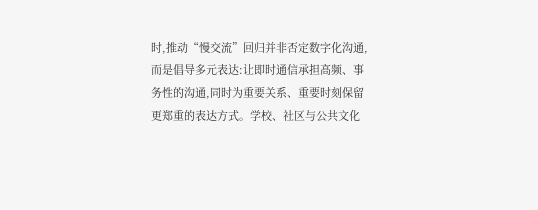时,推动“慢交流”回归并非否定数字化沟通,而是倡导多元表达:让即时通信承担高频、事务性的沟通,同时为重要关系、重要时刻保留更郑重的表达方式。学校、社区与公共文化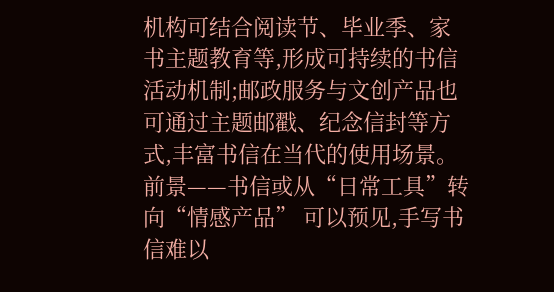机构可结合阅读节、毕业季、家书主题教育等,形成可持续的书信活动机制;邮政服务与文创产品也可通过主题邮戳、纪念信封等方式,丰富书信在当代的使用场景。 前景——书信或从“日常工具”转向“情感产品” 可以预见,手写书信难以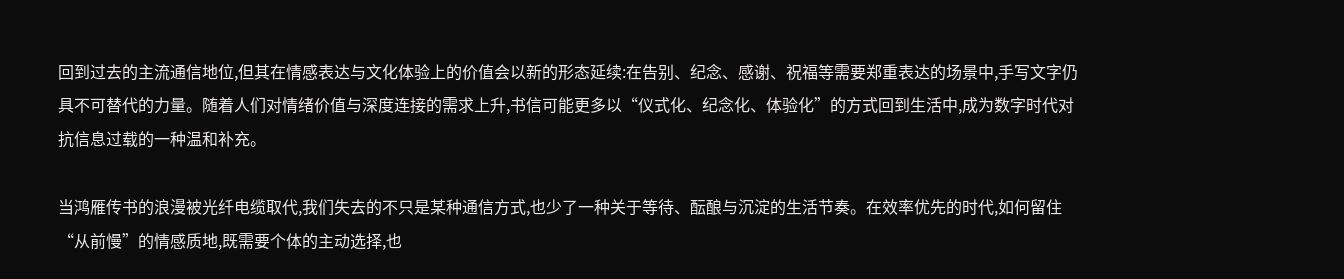回到过去的主流通信地位,但其在情感表达与文化体验上的价值会以新的形态延续:在告别、纪念、感谢、祝福等需要郑重表达的场景中,手写文字仍具不可替代的力量。随着人们对情绪价值与深度连接的需求上升,书信可能更多以“仪式化、纪念化、体验化”的方式回到生活中,成为数字时代对抗信息过载的一种温和补充。

当鸿雁传书的浪漫被光纤电缆取代,我们失去的不只是某种通信方式,也少了一种关于等待、酝酿与沉淀的生活节奏。在效率优先的时代,如何留住“从前慢”的情感质地,既需要个体的主动选择,也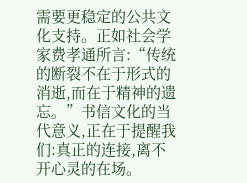需要更稳定的公共文化支持。正如社会学家费孝通所言:“传统的断裂不在于形式的消逝,而在于精神的遗忘。”书信文化的当代意义,正在于提醒我们:真正的连接,离不开心灵的在场。